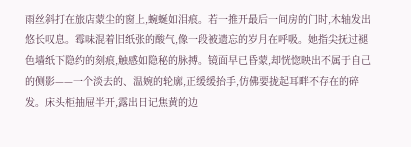雨丝斜打在旅店蒙尘的窗上,蜿蜒如泪痕。若一推开最后一间房的门时,木轴发出悠长叹息。霉味混着旧纸张的酸气,像一段被遗忘的岁月在呼吸。她指尖抚过褪色墙纸下隐约的刻痕,触感如隐秘的脉搏。镜面早已昏蒙,却恍惚映出不属于自己的侧影——一个淡去的、温婉的轮廓,正缓缓抬手,仿佛要拢起耳畔不存在的碎发。床头柜抽屉半开,露出日记焦黄的边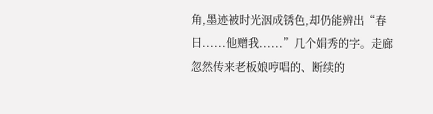角,墨迹被时光洇成锈色,却仍能辨出“春日......他赠我......”几个娟秀的字。走廊忽然传来老板娘哼唱的、断续的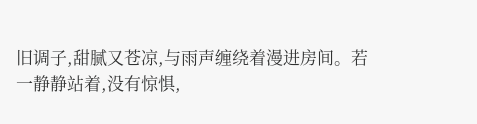旧调子,甜腻又苍凉,与雨声缠绕着漫进房间。若一静静站着,没有惊惧,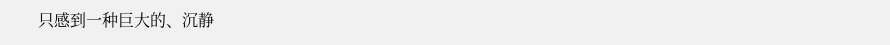只感到一种巨大的、沉静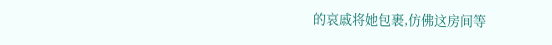的哀戚将她包裹,仿佛这房间等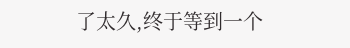了太久,终于等到一个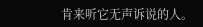肯来听它无声诉说的人。